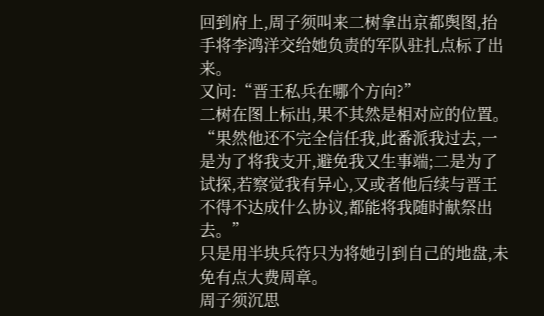回到府上,周子须叫来二树拿出京都舆图,抬手将李鸿洋交给她负责的军队驻扎点标了出来。
又问:“晋王私兵在哪个方向?”
二树在图上标出,果不其然是相对应的位置。
“果然他还不完全信任我,此番派我过去,一是为了将我支开,避免我又生事端;二是为了试探,若察觉我有异心,又或者他后续与晋王不得不达成什么协议,都能将我随时献祭出去。”
只是用半块兵符只为将她引到自己的地盘,未免有点大费周章。
周子须沉思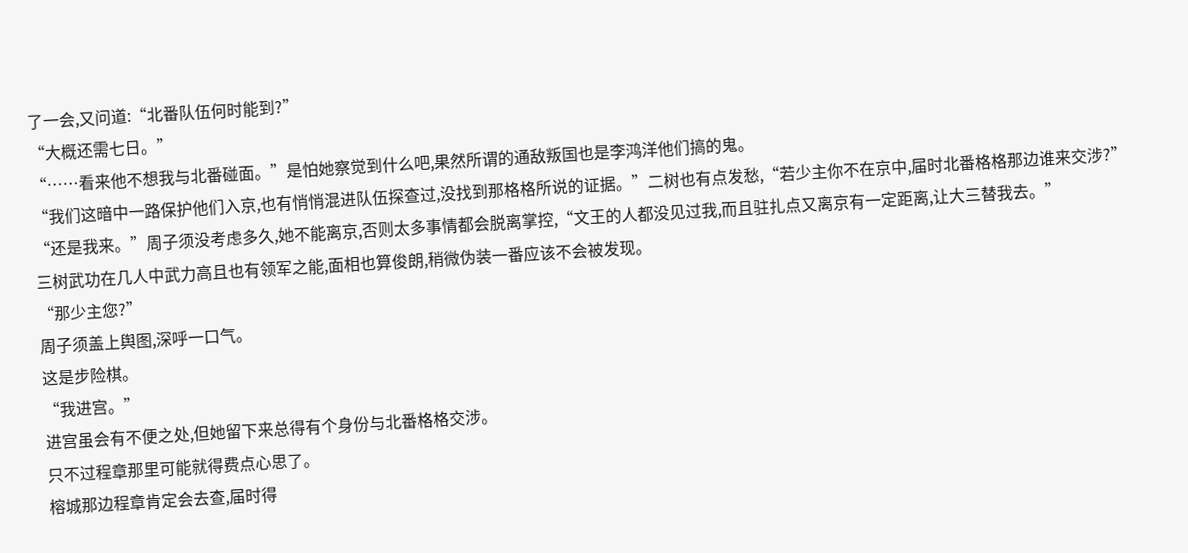了一会,又问道:“北番队伍何时能到?”
“大概还需七日。”
“……看来他不想我与北番碰面。”是怕她察觉到什么吧,果然所谓的通敌叛国也是李鸿洋他们搞的鬼。
“我们这暗中一路保护他们入京,也有悄悄混进队伍探查过,没找到那格格所说的证据。”二树也有点发愁,“若少主你不在京中,届时北番格格那边谁来交涉?”
“还是我来。”周子须没考虑多久,她不能离京,否则太多事情都会脱离掌控,“文王的人都没见过我,而且驻扎点又离京有一定距离,让大三替我去。”
三树武功在几人中武力高且也有领军之能,面相也算俊朗,稍微伪装一番应该不会被发现。
“那少主您?”
周子须盖上舆图,深呼一口气。
这是步险棋。
“我进宫。”
进宫虽会有不便之处,但她留下来总得有个身份与北番格格交涉。
只不过程章那里可能就得费点心思了。
榕城那边程章肯定会去查,届时得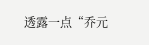透露一点“乔元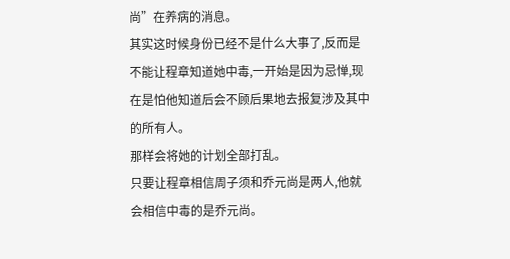尚”在养病的消息。
其实这时候身份已经不是什么大事了,反而是不能让程章知道她中毒,一开始是因为忌惮,现在是怕他知道后会不顾后果地去报复涉及其中的所有人。
那样会将她的计划全部打乱。
只要让程章相信周子须和乔元尚是两人,他就会相信中毒的是乔元尚。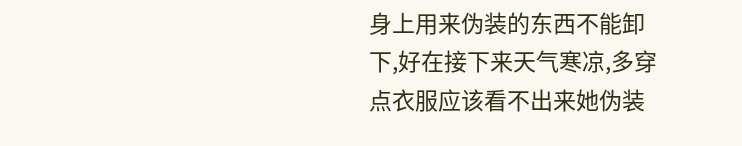身上用来伪装的东西不能卸下,好在接下来天气寒凉,多穿点衣服应该看不出来她伪装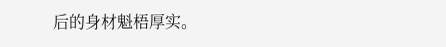后的身材魁梧厚实。